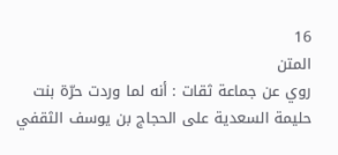16
المتن
روي عن جماعة ثقات : أنه لما وردت حرّة بنت حليمة السعدية على الحجاج بن يوسف الثقفي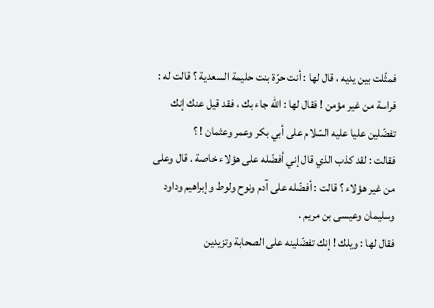فمثّلت بين يديه ، قال لها : أنت حرّة بنت حليمة السعدية ؟ قالت له :
فراسة من غير مؤمن ! فقال لها : اللّه جاء بك ، فقد قيل عنك إنك تفضّلين عليا عليه السّلام على أبي بكر وعمر وعثمان ! ؟
فقالت : لقد كذب الذي قال إني أفضّله على هؤلاء خاصة . قال وعلى من غير هؤلاء ؟ قالت : أفضّله على آدم ونوح ولوط وإبراهيم وداود وسليمان وعيسى بن مريم .
فقال لها : ويلك ! إنك تفضّلينه على الصحابة وتزيدين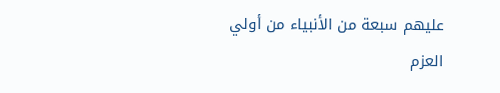عليهم سبعة من الأنبياء من أولي العزم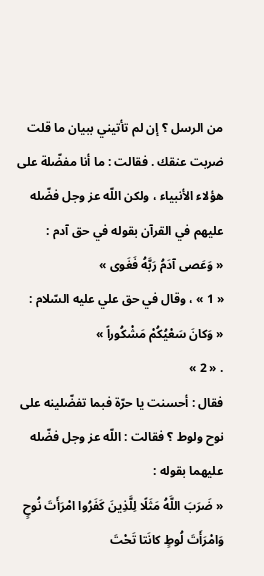من الرسل ؟ إن لم تأتيني ببيان ما قلت ضربت عنقك . فقالت : ما أنا مفضّلة على هؤلاء الأنبياء ، ولكن اللّه عز وجل فضّله عليهم في القرآن بقوله في حق آدم :
« وَعَصى آدَمُ رَبَّهُ فَغَوى »
« 1 » ، وقال في حق علي عليه السّلام :
« وَكانَ سَعْيُكُمْ مَشْكُوراً »
. « 2 »
فقال : أحسنت يا حرّة فبما تفضّلينه على نوح ولوط ؟ فقالت : اللّه عز وجل فضّله عليهما بقوله :
« ضَرَبَ اللَّهُ مَثَلًا لِلَّذِينَ كَفَرُوا امْرَأَتَ نُوحٍ وَامْرَأَتَ لُوطٍ كانَتا تَحْتَ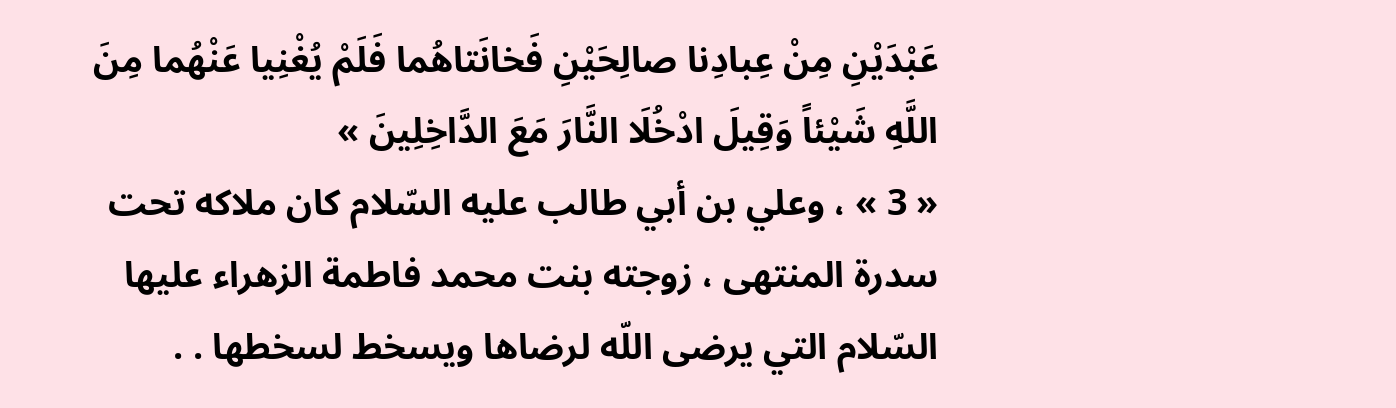عَبْدَيْنِ مِنْ عِبادِنا صالِحَيْنِ فَخانَتاهُما فَلَمْ يُغْنِيا عَنْهُما مِنَ اللَّهِ شَيْئاً وَقِيلَ ادْخُلَا النَّارَ مَعَ الدَّاخِلِينَ »
« 3 » ، وعلي بن أبي طالب عليه السّلام كان ملاكه تحت سدرة المنتهى ، زوجته بنت محمد فاطمة الزهراء عليها السّلام التي يرضى اللّه لرضاها ويسخط لسخطها . .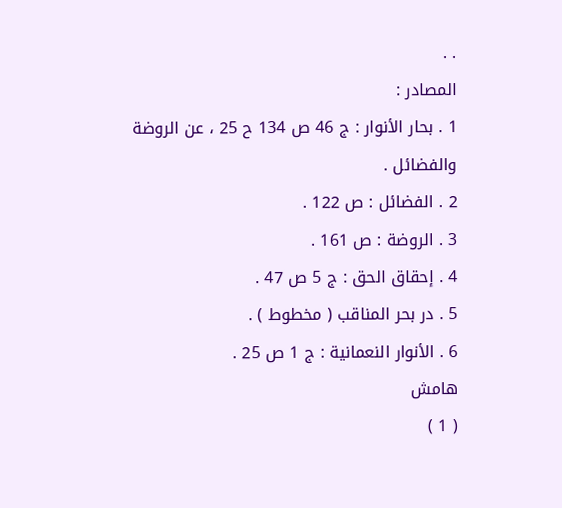. .
المصادر :
1 . بحار الأنوار : ج 46 ص 134 ح 25 ، عن الروضة والفضائل .
2 . الفضائل : ص 122 .
3 . الروضة : ص 161 .
4 . إحقاق الحق : ج 5 ص 47 .
5 . در بحر المناقب ( مخطوط ) .
6 . الأنوار النعمانية : ج 1 ص 25 .
هامش
( 1 )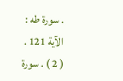. سورة طه : الآية 121 .
( 2 ) . سورة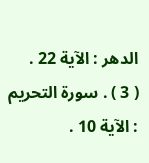الدهر : الآية 22 .
( 3 ) . سورة التحريم : الآية 10 .